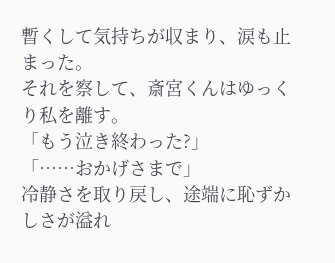暫くして気持ちが収まり、涙も止まった。
それを察して、斎宮くんはゆっくり私を離す。
「もう泣き終わった?」
「……おかげさまで」
冷静さを取り戻し、途端に恥ずかしさが溢れ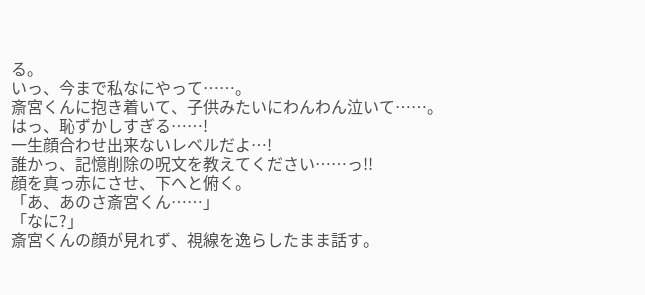る。
いっ、今まで私なにやって……。
斎宮くんに抱き着いて、子供みたいにわんわん泣いて……。
はっ、恥ずかしすぎる……!
一生顔合わせ出来ないレベルだよ…!
誰かっ、記憶削除の呪文を教えてください……っ!!
顔を真っ赤にさせ、下へと俯く。
「あ、あのさ斎宮くん……」
「なに?」
斎宮くんの顔が見れず、視線を逸らしたまま話す。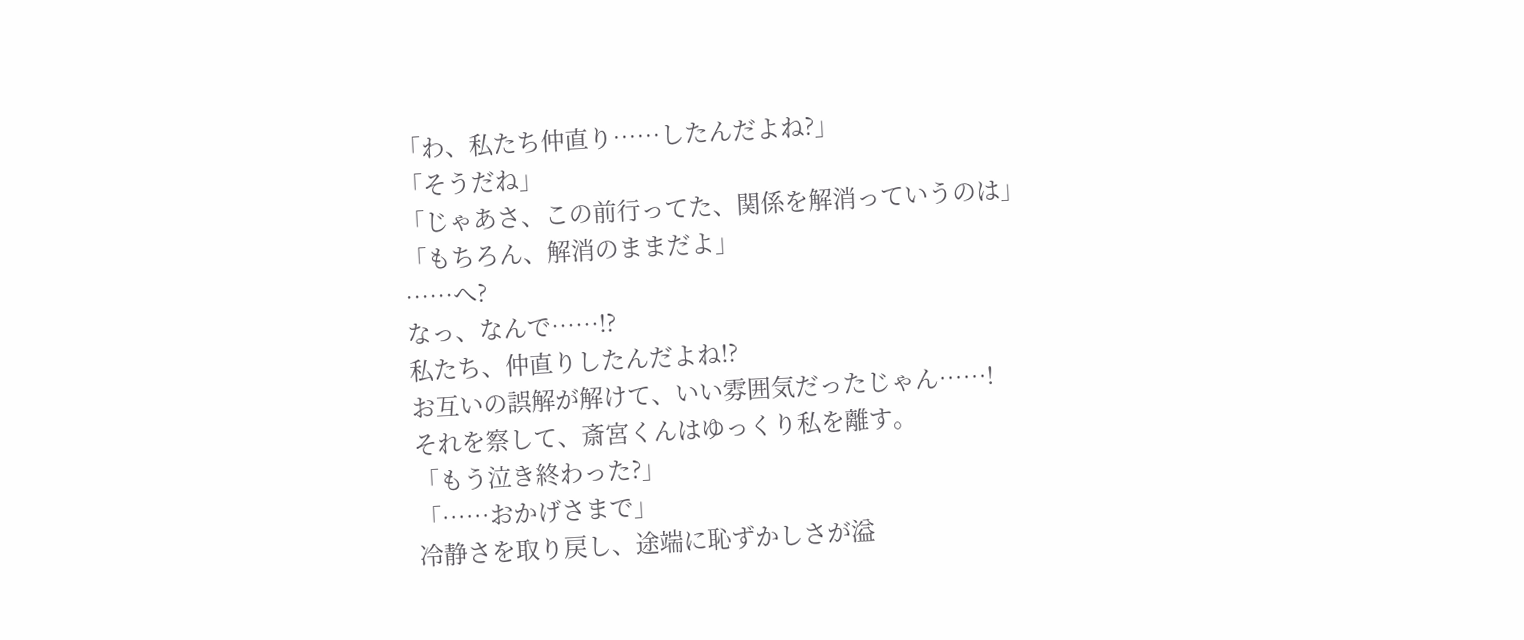「わ、私たち仲直り……したんだよね?」
「そうだね」
「じゃあさ、この前行ってた、関係を解消っていうのは」
「もちろん、解消のままだよ」
……へ?
なっ、なんで……!?
私たち、仲直りしたんだよね!?
お互いの誤解が解けて、いい雰囲気だったじゃん……!
それを察して、斎宮くんはゆっくり私を離す。
「もう泣き終わった?」
「……おかげさまで」
冷静さを取り戻し、途端に恥ずかしさが溢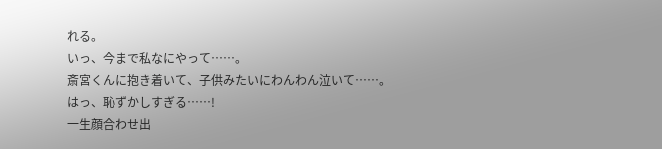れる。
いっ、今まで私なにやって……。
斎宮くんに抱き着いて、子供みたいにわんわん泣いて……。
はっ、恥ずかしすぎる……!
一生顔合わせ出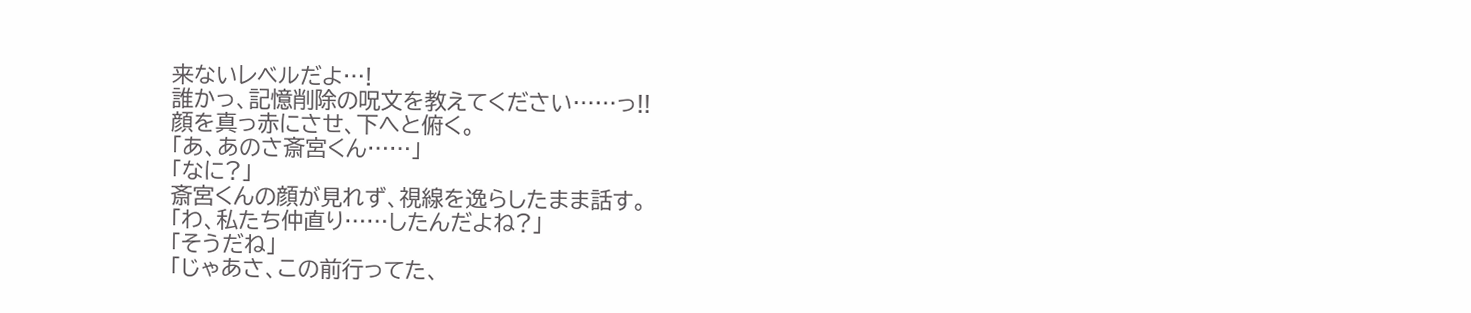来ないレベルだよ…!
誰かっ、記憶削除の呪文を教えてください……っ!!
顔を真っ赤にさせ、下へと俯く。
「あ、あのさ斎宮くん……」
「なに?」
斎宮くんの顔が見れず、視線を逸らしたまま話す。
「わ、私たち仲直り……したんだよね?」
「そうだね」
「じゃあさ、この前行ってた、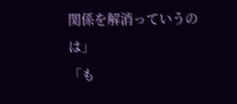関係を解消っていうのは」
「も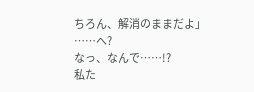ちろん、解消のままだよ」
……へ?
なっ、なんで……!?
私た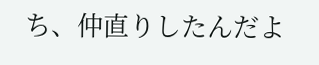ち、仲直りしたんだよ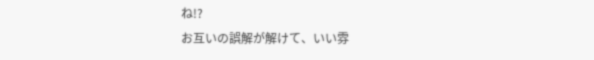ね!?
お互いの誤解が解けて、いい雰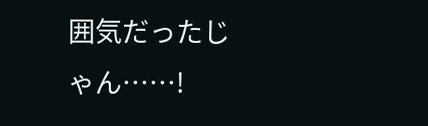囲気だったじゃん……!